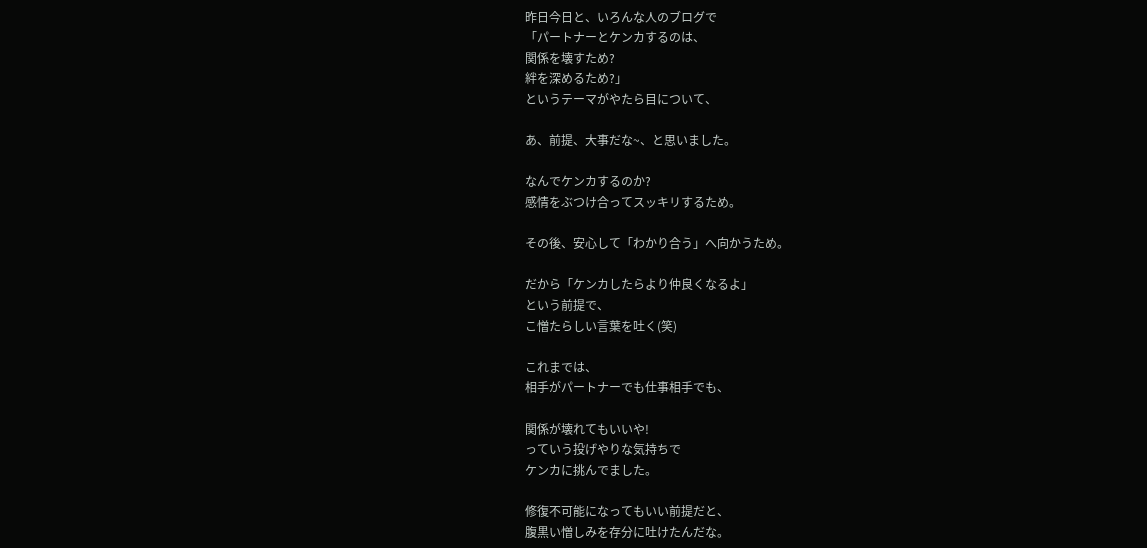昨日今日と、いろんな人のブログで
「パートナーとケンカするのは、
関係を壊すため?
絆を深めるため?」
というテーマがやたら目について、

あ、前提、大事だな~、と思いました。

なんでケンカするのか?
感情をぶつけ合ってスッキリするため。

その後、安心して「わかり合う」へ向かうため。

だから「ケンカしたらより仲良くなるよ」
という前提で、
こ憎たらしい言葉を吐く(笑)

これまでは、
相手がパートナーでも仕事相手でも、

関係が壊れてもいいや!
っていう投げやりな気持ちで
ケンカに挑んでました。

修復不可能になってもいい前提だと、
腹黒い憎しみを存分に吐けたんだな。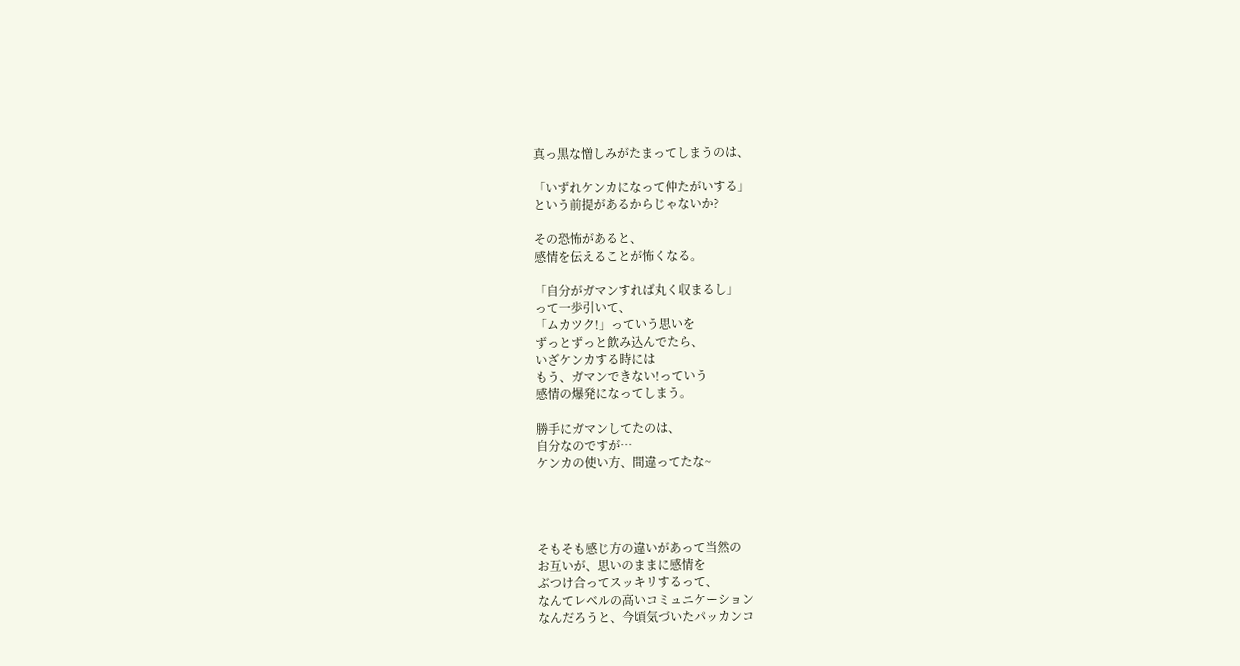真っ黒な憎しみがたまってしまうのは、

「いずれケンカになって仲たがいする」
という前提があるからじゃないか?

その恐怖があると、
感情を伝えることが怖くなる。

「自分がガマンすれば丸く収まるし」
って一歩引いて、
「ムカツク!」っていう思いを
ずっとずっと飲み込んでたら、
いざケンカする時には
もう、ガマンできない!っていう
感情の爆発になってしまう。

勝手にガマンしてたのは、
自分なのですが…
ケンカの使い方、間違ってたな~




そもそも感じ方の違いがあって当然の
お互いが、思いのままに感情を
ぶつけ合ってスッキリするって、
なんてレベルの高いコミュニケーション
なんだろうと、今頃気づいたパッカンコ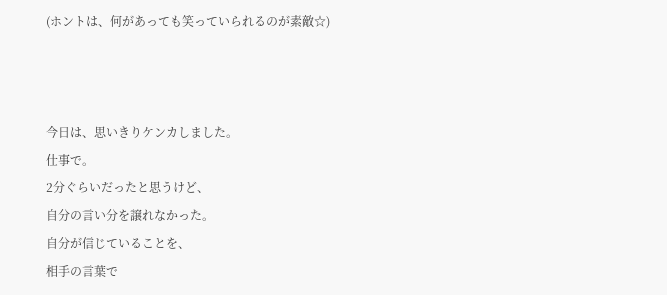(ホントは、何があっても笑っていられるのが素敵☆)



今日は、思いきりケンカしました。
仕事で。
2分ぐらいだったと思うけど、
自分の言い分を譲れなかった。
自分が信じていることを、
相手の言葉で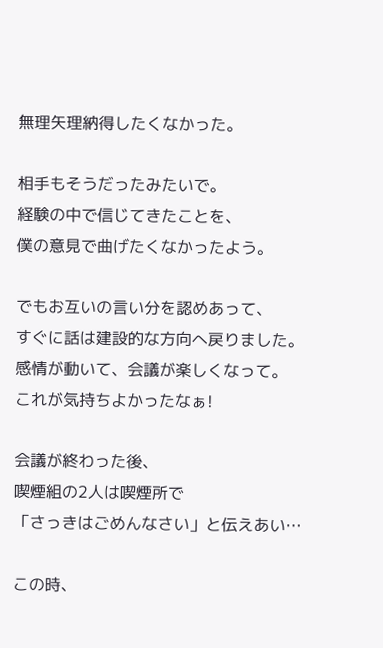無理矢理納得したくなかった。

相手もそうだったみたいで。
経験の中で信じてきたことを、
僕の意見で曲げたくなかったよう。

でもお互いの言い分を認めあって、
すぐに話は建設的な方向へ戻りました。
感情が動いて、会議が楽しくなって。
これが気持ちよかったなぁ!

会議が終わった後、
喫煙組の2人は喫煙所で
「さっきはごめんなさい」と伝えあい…

この時、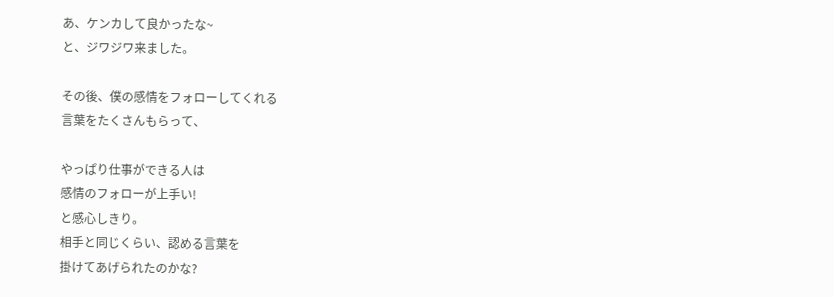あ、ケンカして良かったな~
と、ジワジワ来ました。

その後、僕の感情をフォローしてくれる
言葉をたくさんもらって、

やっぱり仕事ができる人は
感情のフォローが上手い!
と感心しきり。
相手と同じくらい、認める言葉を
掛けてあげられたのかな?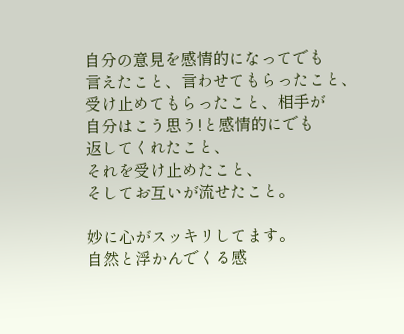自分の意見を感情的になってでも
言えたこと、言わせてもらったこと、
受け止めてもらったこと、相手が
自分はこう思う!と感情的にでも
返してくれたこと、
それを受け止めたこと、
そしてお互いが流せたこと。

妙に心がスッキリしてます。
自然と浮かんでくる感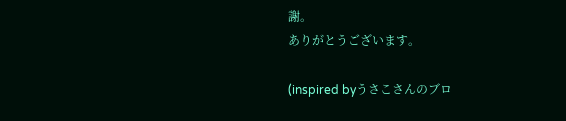謝。
ありがとうございます。

(inspired byうさこさんのブロ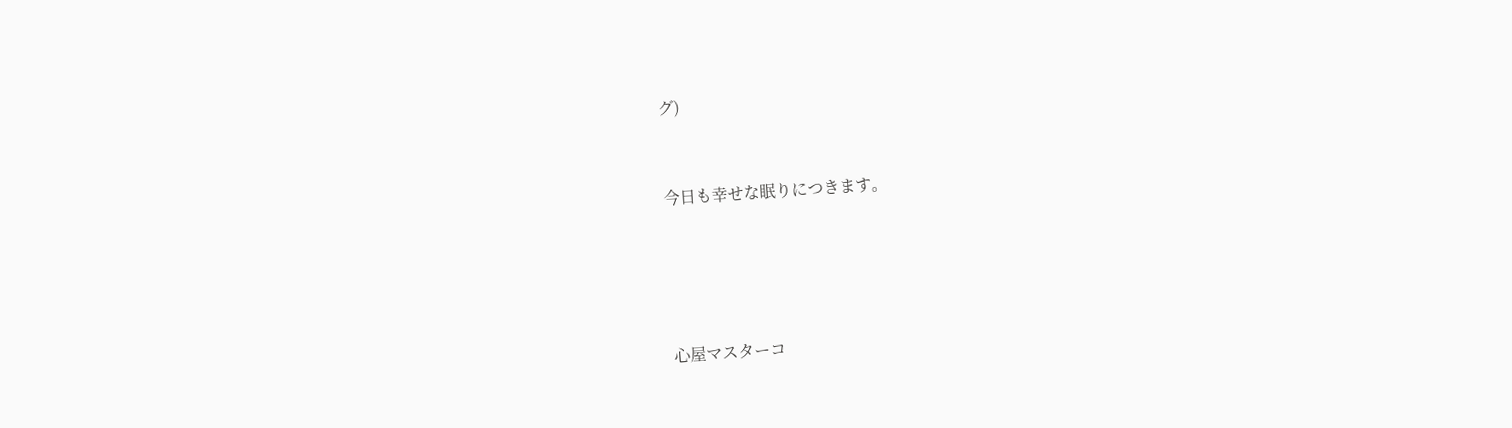グ)



今日も幸せな眠りにつきます。






心屋マスターコ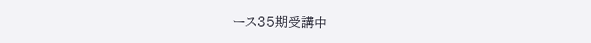ース35期受講中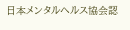日本メンタルヘルス協会認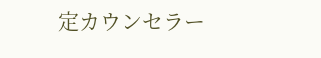定カウンセラー